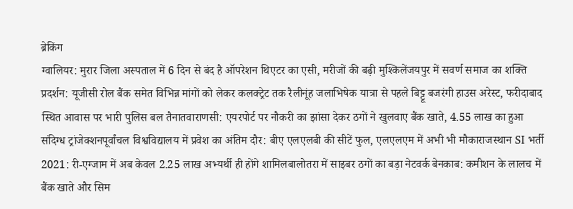ब्रेकिंग
ग्वालियर: मुरार जिला अस्पताल में 6 दिन से बंद है ऑपरेशन थिएटर का एसी, मरीजों की बढ़ी मुश्किलेंजयपुर में सवर्ण समाज का शक्ति प्रदर्शन: यूजीसी रोल बैंक समेत विभिन्न मांगों को लेकर कलक्ट्रेट तक रैलीनूंह जलाभिषेक यात्रा से पहले बिट्टू बजरंगी हाउस अरेस्ट, फरीदाबाद स्थित आवास पर भारी पुलिस बल तैनातवाराणसी: एयरपोर्ट पर नौकरी का झांसा देकर ठगों ने खुलवाए बैंक खाते, 4.55 लाख का हुआ संदिग्ध ट्रांजेक्शनपूर्वांचल विश्वविद्यालय में प्रवेश का अंतिम दौर: बीए एलएलबी की सीटें फुल, एलएलएम में अभी भी मौकाराजस्थान SI भर्ती 2021: री-एग्जाम में अब केवल 2.25 लाख अभ्यर्थी ही होंगे शामिलबालोतरा में साइबर ठगों का बड़ा नेटवर्क बेनकाब: कमीशन के लालच में बैंक खाते और सिम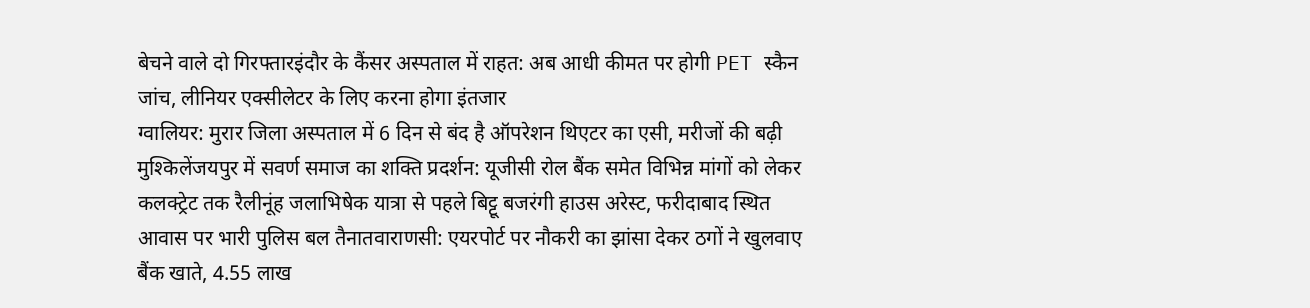बेचने वाले दो गिरफ्तारइंदौर के कैंसर अस्पताल में राहत: अब आधी कीमत पर होगी PET स्कैन जांच, लीनियर एक्सीलेटर के लिए करना होगा इंतजार
ग्वालियर: मुरार जिला अस्पताल में 6 दिन से बंद है ऑपरेशन थिएटर का एसी, मरीजों की बढ़ी मुश्किलेंजयपुर में सवर्ण समाज का शक्ति प्रदर्शन: यूजीसी रोल बैंक समेत विभिन्न मांगों को लेकर कलक्ट्रेट तक रैलीनूंह जलाभिषेक यात्रा से पहले बिट्टू बजरंगी हाउस अरेस्ट, फरीदाबाद स्थित आवास पर भारी पुलिस बल तैनातवाराणसी: एयरपोर्ट पर नौकरी का झांसा देकर ठगों ने खुलवाए बैंक खाते, 4.55 लाख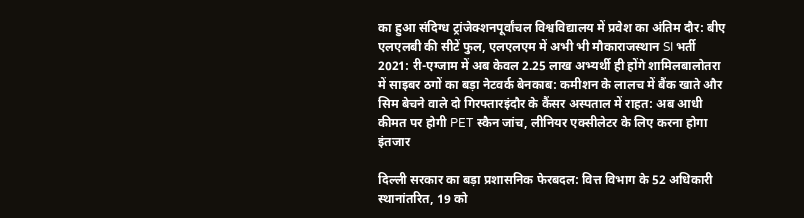का हुआ संदिग्ध ट्रांजेक्शनपूर्वांचल विश्वविद्यालय में प्रवेश का अंतिम दौर: बीए एलएलबी की सीटें फुल, एलएलएम में अभी भी मौकाराजस्थान SI भर्ती 2021: री-एग्जाम में अब केवल 2.25 लाख अभ्यर्थी ही होंगे शामिलबालोतरा में साइबर ठगों का बड़ा नेटवर्क बेनकाब: कमीशन के लालच में बैंक खाते और सिम बेचने वाले दो गिरफ्तारइंदौर के कैंसर अस्पताल में राहत: अब आधी कीमत पर होगी PET स्कैन जांच, लीनियर एक्सीलेटर के लिए करना होगा इंतजार

दिल्ली सरकार का बड़ा प्रशासनिक फेरबदल: वित्त विभाग के 52 अधिकारी स्थानांतरित, 19 को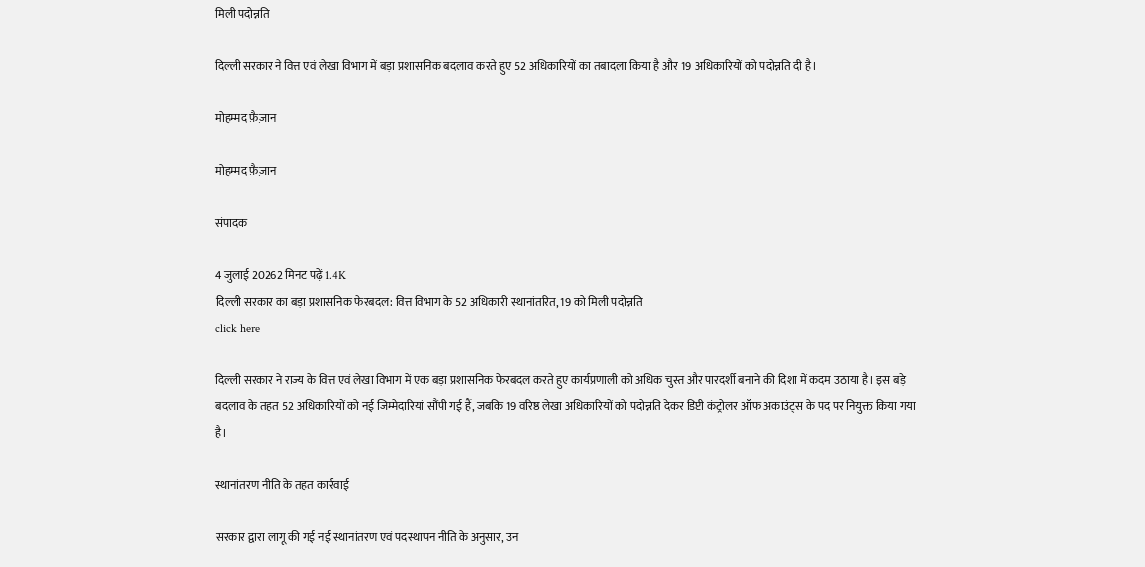मिली पदोन्नति

दिल्ली सरकार ने वित्त एवं लेखा विभाग में बड़ा प्रशासनिक बदलाव करते हुए 52 अधिकारियों का तबादला किया है और 19 अधिकारियों को पदोन्नति दी है।

मोहम्मद फ़ैज़ान

मोहम्मद फ़ैज़ान

संपादक

4 जुलाई 20262 मिनट पढ़ें 1.4K
दिल्ली सरकार का बड़ा प्रशासनिक फेरबदल: वित्त विभाग के 52 अधिकारी स्थानांतरित, 19 को मिली पदोन्नति
click here

दिल्ली सरकार ने राज्य के वित्त एवं लेखा विभाग में एक बड़ा प्रशासनिक फेरबदल करते हुए कार्यप्रणाली को अधिक चुस्त और पारदर्शी बनाने की दिशा में कदम उठाया है। इस बड़े बदलाव के तहत 52 अधिकारियों को नई जिम्मेदारियां सौंपी गई हैं, जबकि 19 वरिष्ठ लेखा अधिकारियों को पदोन्नति देकर डिप्टी कंट्रोलर ऑफ अकाउंट्स के पद पर नियुक्त किया गया है।

स्थानांतरण नीति के तहत कार्रवाई

सरकार द्वारा लागू की गई नई स्थानांतरण एवं पदस्थापन नीति के अनुसार, उन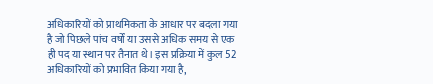अधिकारियों को प्राथमिकता के आधार पर बदला गया है जो पिछले पांच वर्षों या उससे अधिक समय से एक ही पद या स्थान पर तैनात थे। इस प्रक्रिया में कुल 52 अधिकारियों को प्रभावित किया गया है,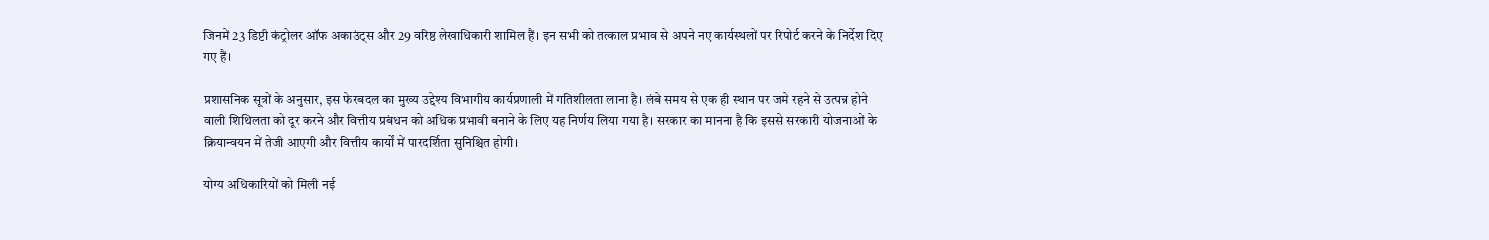जिनमें 23 डिप्टी कंट्रोलर ऑफ अकाउंट्स और 29 वरिष्ठ लेखाधिकारी शामिल हैं। इन सभी को तत्काल प्रभाव से अपने नए कार्यस्थलों पर रिपोर्ट करने के निर्देश दिए गए हैं।

प्रशासनिक सूत्रों के अनुसार, इस फेरबदल का मुख्य उद्देश्य विभागीय कार्यप्रणाली में गतिशीलता लाना है। लंबे समय से एक ही स्थान पर जमे रहने से उत्पन्न होने वाली शिथिलता को दूर करने और वित्तीय प्रबंधन को अधिक प्रभावी बनाने के लिए यह निर्णय लिया गया है। सरकार का मानना है कि इससे सरकारी योजनाओं के क्रियान्वयन में तेजी आएगी और वित्तीय कार्यों में पारदर्शिता सुनिश्चित होगी।

योग्य अधिकारियों को मिली नई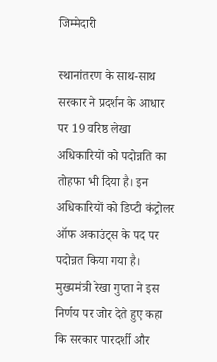जिम्मेदारी

स्थानांतरण के साथ-साथ सरकार ने प्रदर्शन के आधार पर 19 वरिष्ठ लेखा अधिकारियों को पदोन्नति का तोहफा भी दिया है। इन अधिकारियों को डिप्टी कंट्रोलर ऑफ अकाउंट्स के पद पर पदोन्नत किया गया है। मुख्यमंत्री रेखा गुप्ता ने इस निर्णय पर जोर देते हुए कहा कि सरकार पारदर्शी और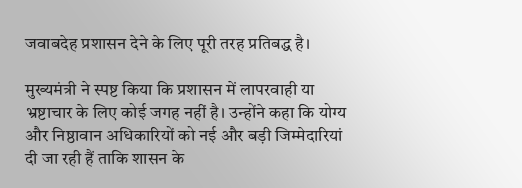जवाबदेह प्रशासन देने के लिए पूरी तरह प्रतिबद्ध है।

मुख्यमंत्री ने स्पष्ट किया कि प्रशासन में लापरवाही या भ्रष्टाचार के लिए कोई जगह नहीं है। उन्होंने कहा कि योग्य और निष्ठावान अधिकारियों को नई और बड़ी जिम्मेदारियां दी जा रही हैं ताकि शासन के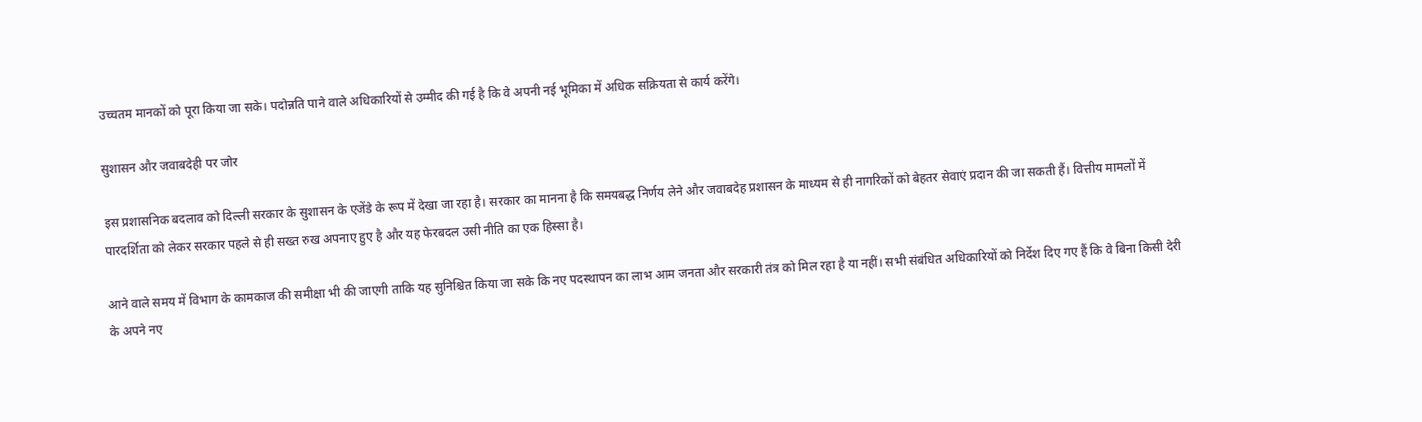उच्चतम मानकों को पूरा किया जा सके। पदोन्नति पाने वाले अधिकारियों से उम्मीद की गई है कि वे अपनी नई भूमिका में अधिक सक्रियता से कार्य करेंगे।

सुशासन और जवाबदेही पर जोर

इस प्रशासनिक बदलाव को दिल्ली सरकार के सुशासन के एजेंडे के रूप में देखा जा रहा है। सरकार का मानना है कि समयबद्ध निर्णय लेने और जवाबदेह प्रशासन के माध्यम से ही नागरिकों को बेहतर सेवाएं प्रदान की जा सकती हैं। वित्तीय मामलों में पारदर्शिता को लेकर सरकार पहले से ही सख्त रुख अपनाए हुए है और यह फेरबदल उसी नीति का एक हिस्सा है।

आने वाले समय में विभाग के कामकाज की समीक्षा भी की जाएगी ताकि यह सुनिश्चित किया जा सके कि नए पदस्थापन का लाभ आम जनता और सरकारी तंत्र को मिल रहा है या नहीं। सभी संबंधित अधिकारियों को निर्देश दिए गए हैं कि वे बिना किसी देरी के अपने नए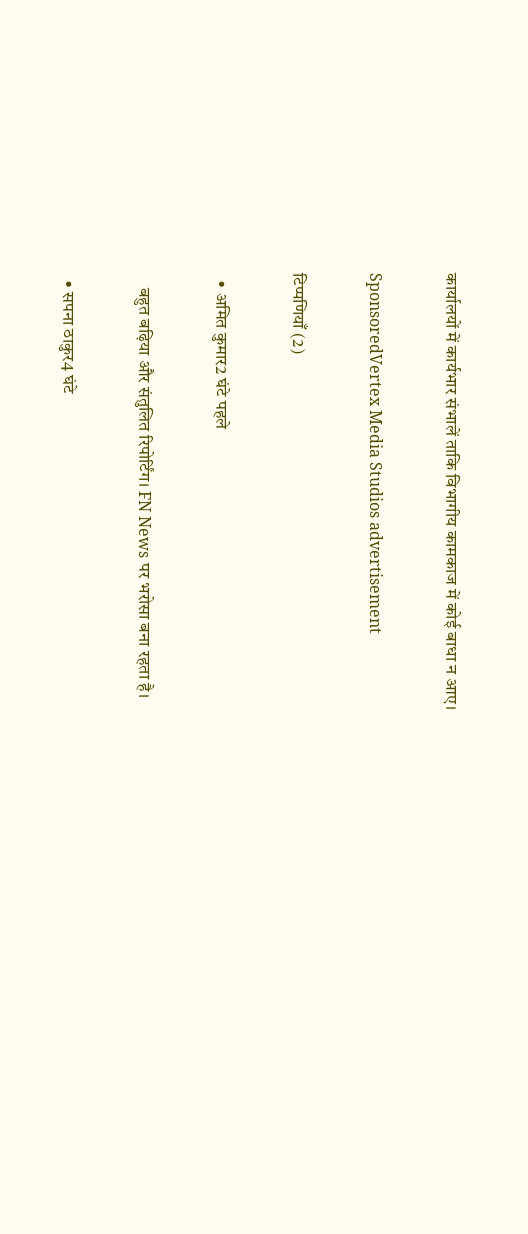कार्यालयों में कार्यभार संभालें ताकि विभागीय कामकाज में कोई बाधा न आए।

SponsoredVertex Media Studios advertisement

टिप्पणियाँ (2)

  • अमित कुमार2 घंटे पहले

    बहुत बढ़िया और संतुलित रिपोर्टिंग। FN News पर भरोसा बना रहता है।

  • सपना ठाकुर4 घंटे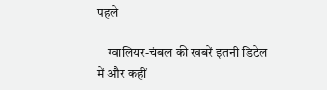पहले

    ग्वालियर-चंबल की खबरें इतनी डिटेल में और कहीं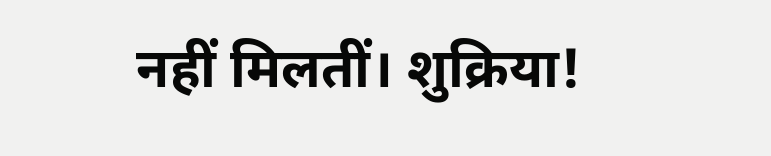नहीं मिलतीं। शुक्रिया!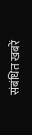संबंधित खबरें